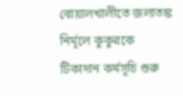বোয়ালখালীতে জলাতঙ্ক নির্মূলে কুকুরকে টিকাদান কর্মসূচি শুরু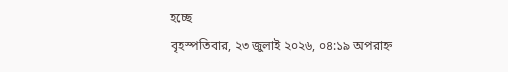হচ্ছে
বৃহস্পতিবার, ২৩ জুলাই ২০২৬, ০৪:১৯ অপরাহ্ন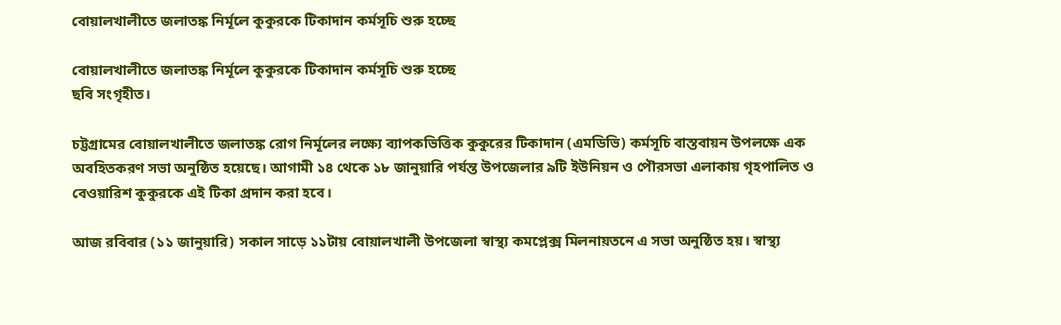বোয়ালখালীতে জলাতঙ্ক নির্মূলে কুকুরকে টিকাদান কর্মসূচি শুরু হচ্ছে

বোয়ালখালীতে জলাতঙ্ক নির্মূলে কুকুরকে টিকাদান কর্মসূচি শুরু হচ্ছে
ছবি সংগৃহীত।

চট্টগ্রামের বোয়ালখালীতে জলাতঙ্ক রোগ নির্মূলের লক্ষ্যে ব্যাপকভিত্তিক কুকুরের টিকাদান (এমডিভি) কর্মসূচি বাস্তবায়ন উপলক্ষে এক অবহিতকরণ সভা অনুষ্ঠিত হয়েছে। আগামী ১৪ থেকে ১৮ জানুয়ারি পর্যন্ত উপজেলার ৯টি ইউনিয়ন ও পৌরসভা এলাকায় গৃহপালিত ও বেওয়ারিশ কুকুরকে এই টিকা প্রদান করা হবে।

আজ রবিবার (১১ জানুয়ারি) সকাল সাড়ে ১১টায় বোয়ালখালী উপজেলা স্বাস্থ্য কমপ্লেক্স মিলনায়তনে এ সভা অনুষ্ঠিত হয়। স্বাস্থ্য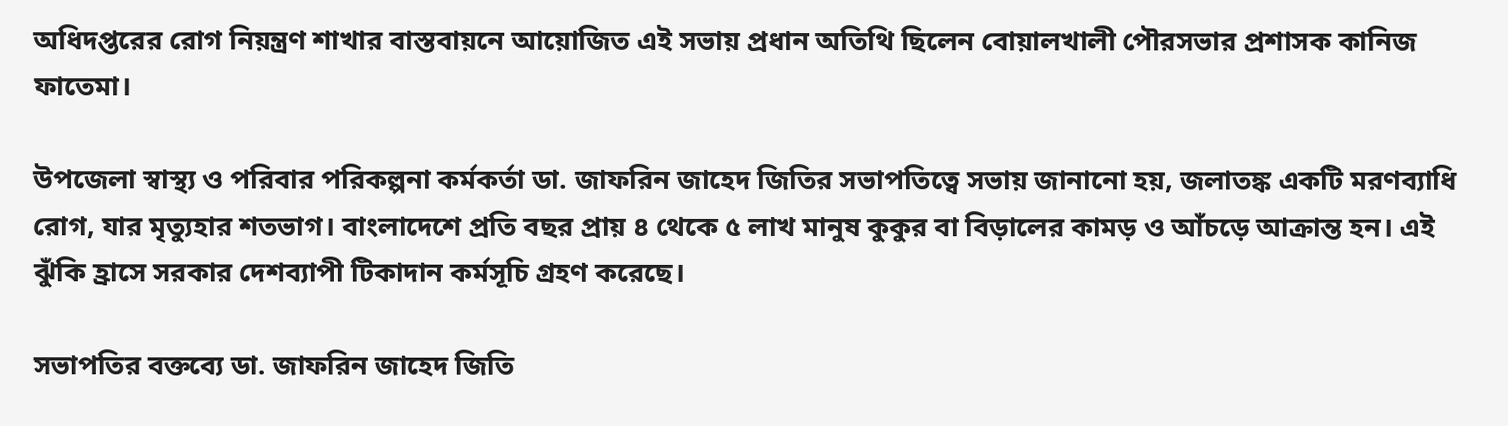অধিদপ্তরের রোগ নিয়ন্ত্রণ শাখার বাস্তবায়নে আয়োজিত এই সভায় প্রধান অতিথি ছিলেন বোয়ালখালী পৌরসভার প্রশাসক কানিজ ফাতেমা।

উপজেলা স্বাস্থ্য ও পরিবার পরিকল্পনা কর্মকর্তা ডা. জাফরিন জাহেদ জিতির সভাপতিত্বে সভায় জানানো হয়, জলাতঙ্ক একটি মরণব্যাধি রোগ, যার মৃত্যুহার শতভাগ। বাংলাদেশে প্রতি বছর প্রায় ৪ থেকে ৫ লাখ মানুষ কুকুর বা বিড়ালের কামড় ও আঁচড়ে আক্রান্ত হন। এই ঝুঁকি হ্রাসে সরকার দেশব্যাপী টিকাদান কর্মসূচি গ্রহণ করেছে।

সভাপতির বক্তব্যে ডা. জাফরিন জাহেদ জিতি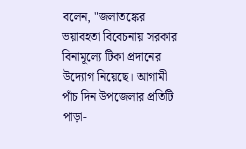বলেন, "জলাতঙ্কের ভয়াবহতা বিবেচনায় সরকার বিনামূল্যে টিকা প্রদানের উদ্যোগ নিয়েছে। আগামী পাঁচ দিন উপজেলার প্রতিটি পাড়া-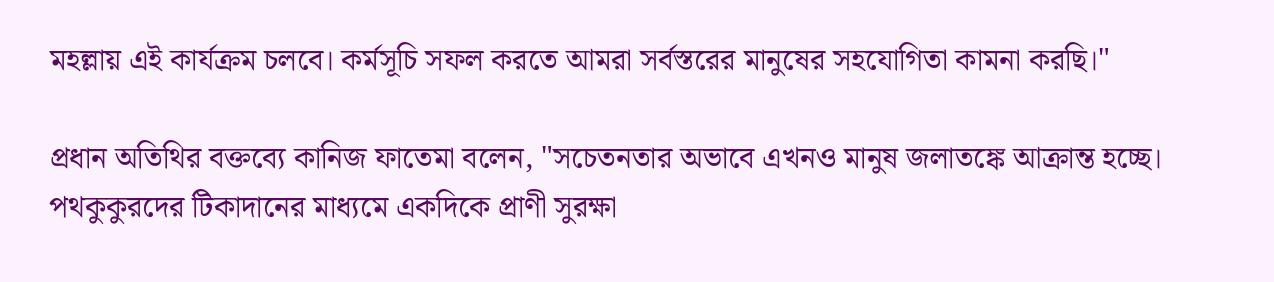মহল্লায় এই কার্যক্রম চলবে। কর্মসূচি সফল করতে আমরা সর্বস্তরের মানুষের সহযোগিতা কামনা করছি।"

প্রধান অতিথির বক্তব্যে কানিজ ফাতেমা বলেন, "সচেতনতার অভাবে এখনও মানুষ জলাতঙ্কে আক্রান্ত হচ্ছে। পথকুকুরদের টিকাদানের মাধ্যমে একদিকে প্রাণী সুরক্ষা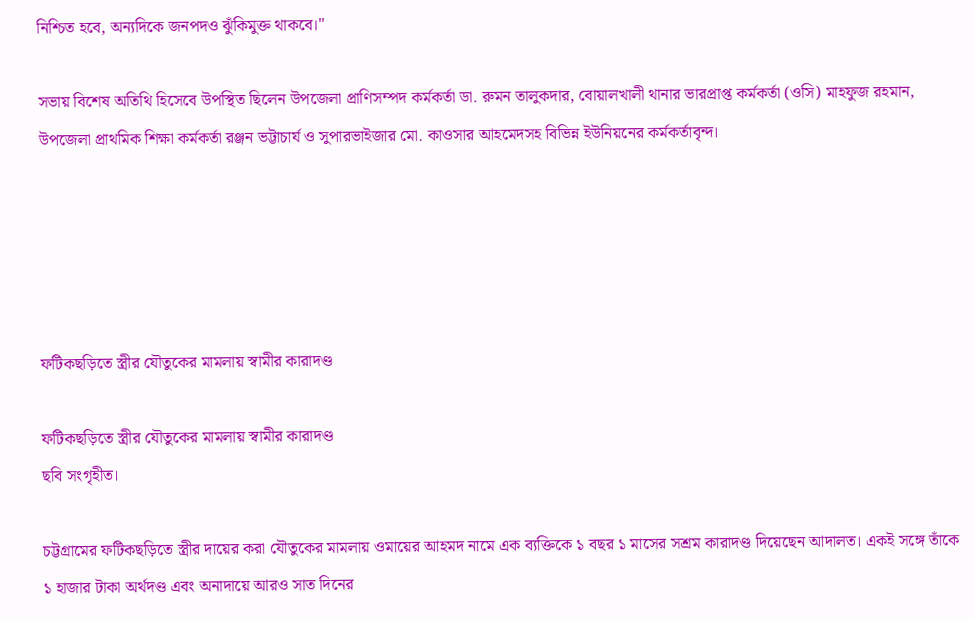নিশ্চিত হবে, অন্যদিকে জনপদও ঝুঁকিমুক্ত থাকবে।"

সভায় বিশেষ অতিথি হিসেবে উপস্থিত ছিলেন উপজেলা প্রাণিসম্পদ কর্মকর্তা ডা. রুমন তালুকদার, বোয়ালখালী থানার ভারপ্রাপ্ত কর্মকর্তা (ওসি) মাহফুজ রহমান, উপজেলা প্রাথমিক শিক্ষা কর্মকর্তা রঞ্জন ভট্টাচার্য ও সুপারভাইজার মো. কাওসার আহমেদসহ বিভিন্ন ইউনিয়নের কর্মকর্তাবৃন্দ।





ফটিকছড়িতে স্ত্রীর যৌতুকের মামলায় স্বামীর কারাদণ্ড

ফটিকছড়িতে স্ত্রীর যৌতুকের মামলায় স্বামীর কারাদণ্ড
ছবি সংগৃহীত।

চট্টগ্রামের ফটিকছড়িতে স্ত্রীর দায়ের করা যৌতুকের মামলায় ওমায়ের আহমদ নামে এক ব্যক্তিকে ১ বছর ১ মাসের সশ্রম কারাদণ্ড দিয়েছেন আদালত। একই সঙ্গে তাঁকে ১ হাজার টাকা অর্থদণ্ড এবং অনাদায়ে আরও সাত দিনের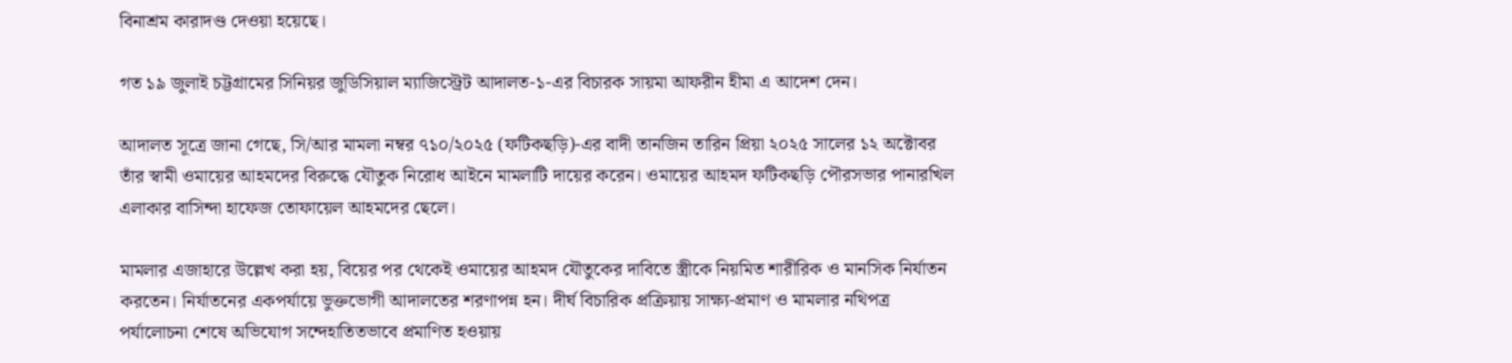বিনাশ্রম কারাদণ্ড দেওয়া হয়েছে।

গত ১৯ জুলাই চট্টগ্রামের সিনিয়র জুডিসিয়াল ম্যাজিস্ট্রেট আদালত-১-এর বিচারক সায়মা আফরীন হীমা এ আদেশ দেন।

আদালত সূত্রে জানা গেছে, সি/আর মামলা নম্বর ৭১০/২০২৫ (ফটিকছড়ি)-এর বাদী তানজিন তারিন প্রিয়া ২০২৫ সালের ১২ অক্টোবর তাঁর স্বামী ওমায়ের আহমদের বিরুদ্ধে যৌতুক নিরোধ আইনে মামলাটি দায়ের করেন। ওমায়ের আহমদ ফটিকছড়ি পৌরসভার পানারখিল এলাকার বাসিন্দা হাফেজ তোফায়েল আহমদের ছেলে।

মামলার এজাহারে উল্লেখ করা হয়, বিয়ের পর থেকেই ওমায়ের আহমদ যৌতুকের দাবিতে স্ত্রীকে নিয়মিত শারীরিক ও মানসিক নির্যাতন করতেন। নির্যাতনের একপর্যায়ে ভুক্তভোগী আদালতের শরণাপন্ন হন। দীর্ঘ বিচারিক প্রক্রিয়ায় সাক্ষ্য-প্রমাণ ও মামলার নথিপত্র পর্যালোচনা শেষে অভিযোগ সন্দেহাতিতভাবে প্রমাণিত হওয়ায়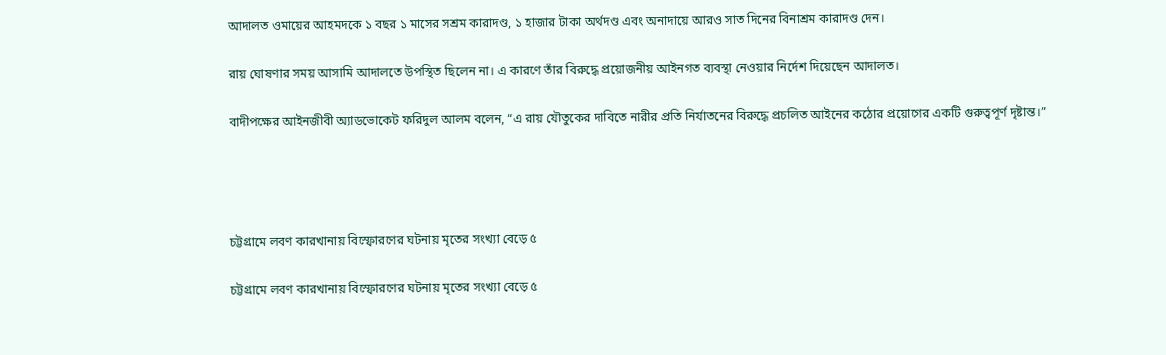আদালত ওমায়ের আহমদকে ১ বছর ১ মাসের সশ্রম কারাদণ্ড, ১ হাজার টাকা অর্থদণ্ড এবং অনাদায়ে আরও সাত দিনের বিনাশ্রম কারাদণ্ড দেন।

রায় ঘোষণার সময় আসামি আদালতে উপস্থিত ছিলেন না। এ কারণে তাঁর বিরুদ্ধে প্রয়োজনীয় আইনগত ব্যবস্থা নেওয়ার নির্দেশ দিয়েছেন আদালত।

বাদীপক্ষের আইনজীবী অ্যাডভোকেট ফরিদুল আলম বলেন, “এ রায় যৌতুকের দাবিতে নারীর প্রতি নির্যাতনের বিরুদ্ধে প্রচলিত আইনের কঠোর প্রয়োগের একটি গুরুত্বপূর্ণ দৃষ্টান্ত।”




চট্টগ্রামে লবণ কারখানায় বিস্ফোরণের ঘটনায় মৃতের সংখ্যা বেড়ে ৫

চট্টগ্রামে লবণ কারখানায় বিস্ফোরণের ঘটনায় মৃতের সংখ্যা বেড়ে ৫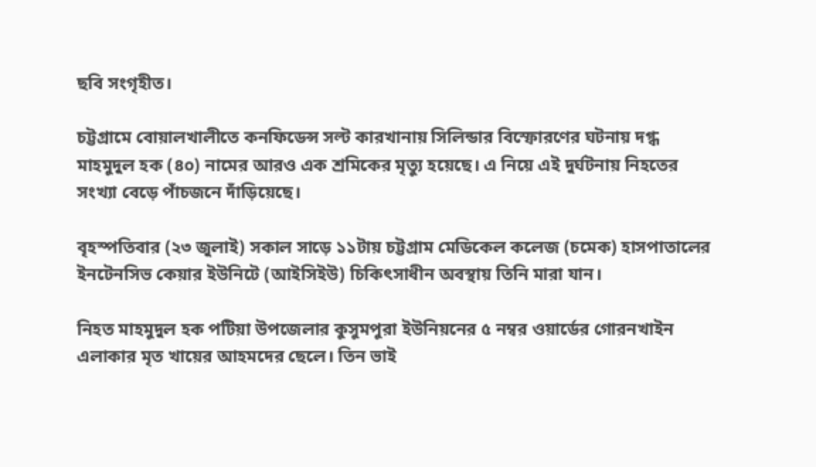ছবি সংগৃহীত।

চট্টগ্রামে বোয়ালখালীতে কনফিডেন্স সল্ট কারখানায় সিলিন্ডার বিস্ফোরণের ঘটনায় দগ্ধ মাহমুদুল হক (৪০) নামের আরও এক শ্রমিকের মৃত্যু হয়েছে। এ নিয়ে এই দুর্ঘটনায় নিহতের সংখ্যা বেড়ে পাঁচজনে দাঁড়িয়েছে।

বৃহস্পতিবার (২৩ জুলাই) সকাল সাড়ে ১১টায় চট্টগ্রাম মেডিকেল কলেজ (চমেক) হাসপাতালের ইনটেনসিভ কেয়ার ইউনিটে (আইসিইউ) চিকিৎসাধীন অবস্থায় তিনি মারা যান।

নিহত মাহমুদুল হক পটিয়া উপজেলার কুসুমপুরা ইউনিয়নের ৫ নম্বর ওয়ার্ডের গোরনখাইন এলাকার মৃত খায়ের আহমদের ছেলে। তিন ভাই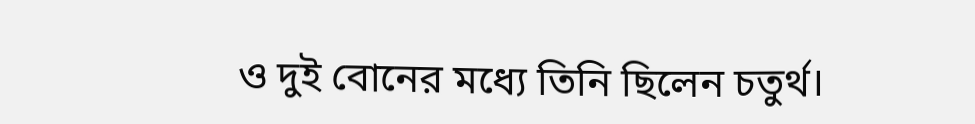ও দুই বোনের মধ্যে তিনি ছিলেন চতুর্থ।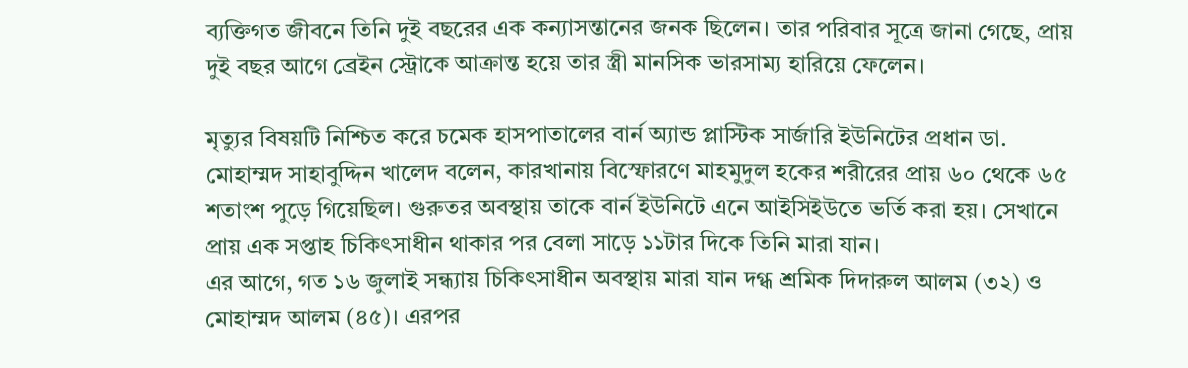ব্যক্তিগত জীবনে তিনি দুই বছরের এক কন্যাসন্তানের জনক ছিলেন। তার পরিবার সূত্রে জানা গেছে, প্রায় দুই বছর আগে ব্রেইন স্ট্রোকে আক্রান্ত হয়ে তার স্ত্রী মানসিক ভারসাম্য হারিয়ে ফেলেন।

মৃত্যুর বিষয়টি নিশ্চিত করে চমেক হাসপাতালের বার্ন অ্যান্ড প্লাস্টিক সার্জারি ইউনিটের প্রধান ডা. মোহাম্মদ সাহাবুদ্দিন খালেদ বলেন, কারখানায় বিস্ফোরণে মাহমুদুল হকের শরীরের প্রায় ৬০ থেকে ৬৫ শতাংশ পুড়ে গিয়েছিল। গুরুতর অবস্থায় তাকে বার্ন ইউনিটে এনে আইসিইউতে ভর্তি করা হয়। সেখানে প্রায় এক সপ্তাহ চিকিৎসাধীন থাকার পর বেলা সাড়ে ১১টার দিকে তিনি মারা যান।
এর আগে, গত ১৬ জুলাই সন্ধ্যায় চিকিৎসাধীন অবস্থায় মারা যান দগ্ধ শ্রমিক দিদারুল আলম (৩২) ও মোহাম্মদ আলম (৪৫)। এরপর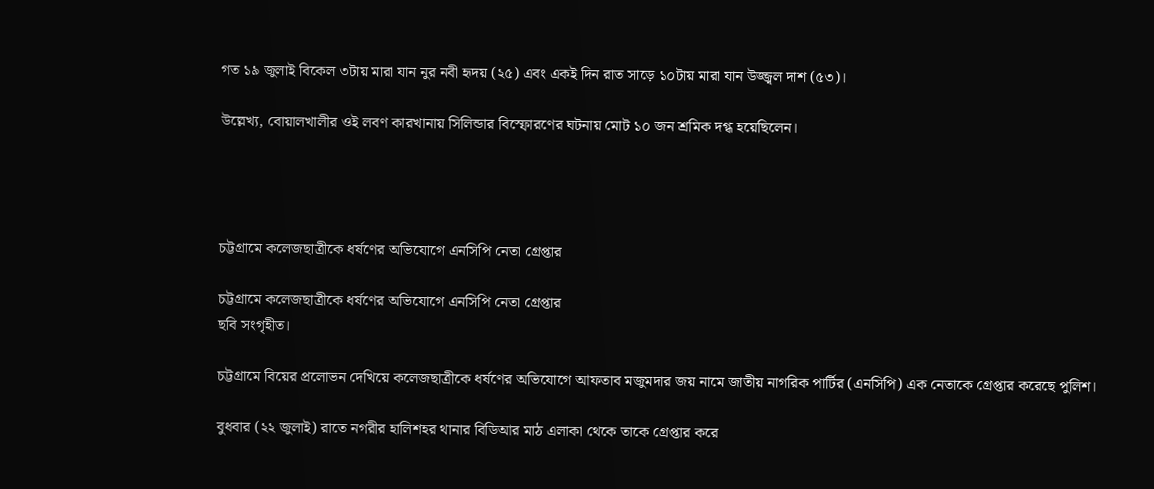গত ১৯ জুলাই বিকেল ৩টায় মারা যান নুর নবী হৃদয় (২৫) এবং একই দিন রাত সাড়ে ১০টায় মারা যান উজ্জ্বল দাশ (৫৩)।

উল্লেখ্য, বোয়ালখালীর ওই লবণ কারখানায় সিলিন্ডার বিস্ফোরণের ঘটনায় মোট ১০ জন শ্রমিক দগ্ধ হয়েছিলেন।




চট্টগ্রামে কলেজছাত্রীকে ধর্ষণের অভিযোগে এনসিপি নেতা গ্রেপ্তার

চট্টগ্রামে কলেজছাত্রীকে ধর্ষণের অভিযোগে এনসিপি নেতা গ্রেপ্তার
ছবি সংগৃহীত।

চট্টগ্রামে বিয়ের প্রলোভন দেখিয়ে কলেজছাত্রীকে ধর্ষণের অভিযোগে আফতাব মজুমদার জয় নামে জাতীয় নাগরিক পার্টির (এনসিপি) এক নেতাকে গ্রেপ্তার করেছে পুলিশ।

বুধবার (২২ জুলাই) রাতে নগরীর হালিশহর থানার বিডিআর মাঠ এলাকা থেকে তাকে গ্রেপ্তার করে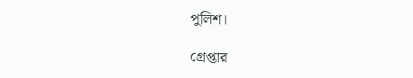পুলিশ।

গ্রেপ্তার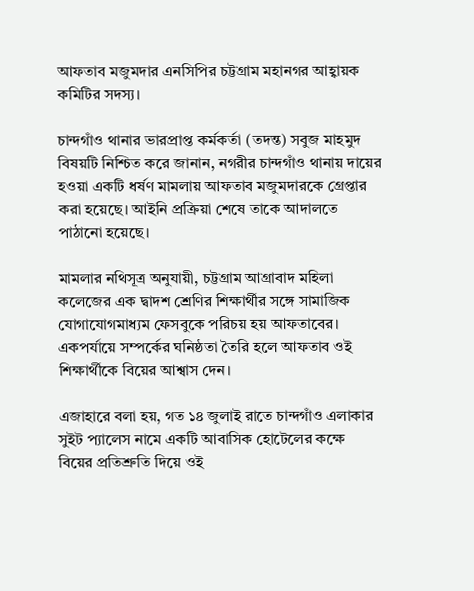আফতাব মজুমদার এনসিপির চট্টগ্রাম মহানগর আহ্বায়ক কমিটির সদস্য।

চান্দগাঁও থানার ভারপ্রাপ্ত কর্মকর্তা (তদন্ত) সবুজ মাহমুদ বিষয়টি নিশ্চিত করে জানান, নগরীর চান্দগাঁও থানায় দায়ের হওয়া একটি ধর্ষণ মামলায় আফতাব মজুমদারকে গ্রেপ্তার করা হয়েছে। আইনি প্রক্রিয়া শেষে তাকে আদালতে পাঠানো হয়েছে।

মামলার নথিসূত্র অনুযায়ী, চট্টগ্রাম আগ্রাবাদ মহিলা কলেজের এক দ্বাদশ শ্রেণির শিক্ষার্থীর সঙ্গে সামাজিক যোগাযোগমাধ্যম ফেসবুকে পরিচয় হয় আফতাবের। একপর্যায়ে সম্পর্কের ঘনিষ্ঠতা তৈরি হলে আফতাব ওই শিক্ষার্থীকে বিয়ের আশ্বাস দেন।

এজাহারে বলা হয়, গত ১৪ জুলাই রাতে চান্দগাঁও এলাকার সুইট প্যালেস নামে একটি আবাসিক হোটেলের কক্ষে বিয়ের প্রতিশ্রুতি দিয়ে ওই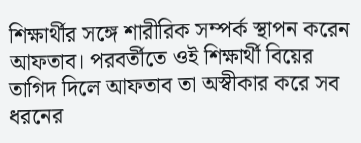শিক্ষার্থীর সঙ্গে শারীরিক সম্পর্ক স্থাপন করেন আফতাব। পরবর্তীতে ওই শিক্ষার্থী বিয়ের তাগিদ দিলে আফতাব তা অস্বীকার করে সব ধরনের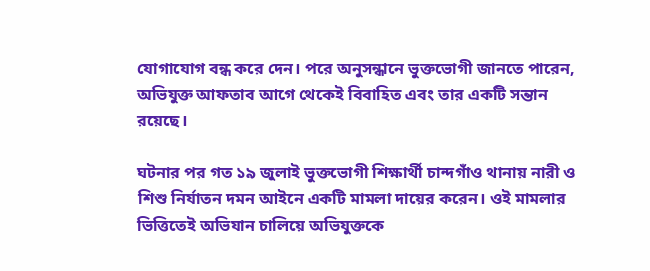যোগাযোগ বন্ধ করে দেন। পরে অনুসন্ধানে ভুক্তভোগী জানতে পারেন, অভিযুক্ত আফতাব আগে থেকেই বিবাহিত এবং তার একটি সন্তান রয়েছে।

ঘটনার পর গত ১৯ জুলাই ভুক্তভোগী শিক্ষার্থী চান্দগাঁও থানায় নারী ও শিশু নির্যাতন দমন আইনে একটি মামলা দায়ের করেন। ওই মামলার ভিত্তিতেই অভিযান চালিয়ে অভিযুক্তকে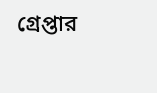গ্রেপ্তার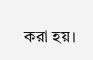করা হয়।